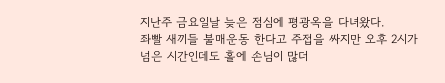지난주 금요일날 늦은 점심에 평광옥을 다녀왔다.
좌빨 새끼들 불매운동 한다고 주접을 싸지만 오후 2시가 넘은 시간인데도 홀에 손님이 많더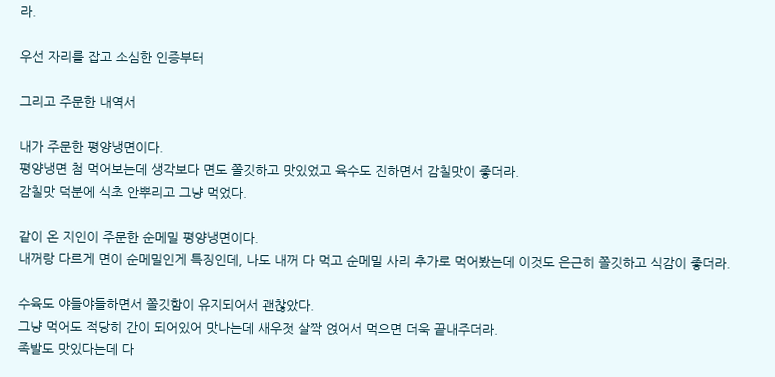라.

우선 자리를 잡고 소심한 인증부터

그리고 주문한 내역서

내가 주문한 평양냉면이다.
평양냉면 첨 먹어보는데 생각보다 면도 쫄깃하고 맛있었고 육수도 진하면서 감칠맛이 좋더라.
감칠맛 덕분에 식초 안뿌리고 그냥 먹었다.

같이 온 지인이 주문한 순메밀 평양냉면이다.
내꺼랑 다르게 면이 순메밀인게 특징인데, 나도 내꺼 다 먹고 순메밀 사리 추가로 먹어봤는데 이것도 은근히 쫄깃하고 식감이 좋더라.

수육도 야들야들하면서 쫄깃함이 유지되어서 괜찮았다.
그냥 먹어도 적당히 간이 되어있어 맛나는데 새우젓 살짝 얹어서 먹으면 더욱 끝내주더라.
족발도 맛있다는데 다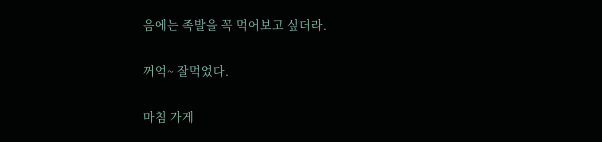음에는 족발을 꼭 먹어보고 싶더라.

꺼억~ 잘먹었다.

마침 가게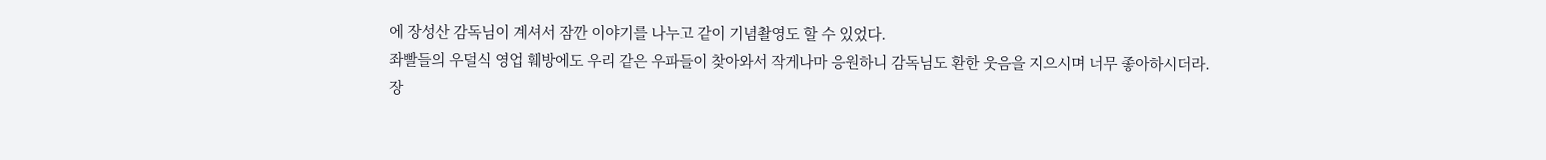에 장성산 감독님이 계셔서 잠깐 이야기를 나누고 같이 기념촬영도 할 수 있었다.
좌빨들의 우덜식 영업 훼방에도 우리 같은 우파들이 찾아와서 작게나마 응원하니 감독님도 환한 웃음을 지으시며 너무 좋아하시더라.
장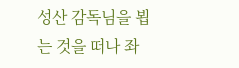성산 감독님을 뵙는 것을 떠나 좌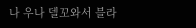나 우나 델꼬와서 블라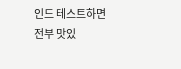인드 테스트하면 전부 맛있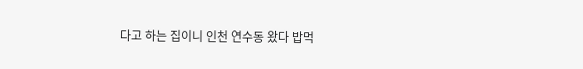다고 하는 집이니 인천 연수동 왔다 밥먹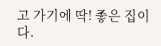고 가기에 딱! 좋은 집이다.